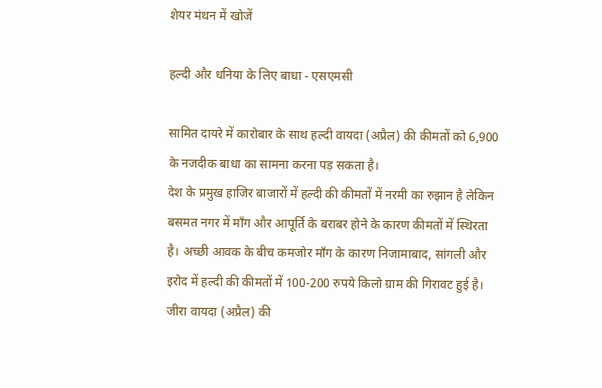शेयर मंथन में खोजें

हल्दी और धनिया के लिए बाधा - एसएमसी

सामित दायरे में कारोबार के साथ हल्दी वायदा (अप्रैल) की कीमतों को 6,900 के नजदीक बाधा का सामना करना पड़ सकता है।
देश के प्रमुख हाजिर बाजारों में हल्दी की कीमतों में नरमी का रुझान है लेकिन बसमत नगर में माँग और आपूर्ति के बराबर होने के कारण कीमतों में स्थिरता है। अच्छी आवक के बीच कमजोर माँग के कारण निजामाबाद, सांगली और इरोद में हल्दी की कीमतों में 100-200 रुपये किलो ग्राम की गिरावट हुई है। जीरा वायदा (अप्रैल) की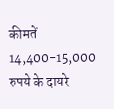कीमतें 14,400-15,000 रुपये के दायरे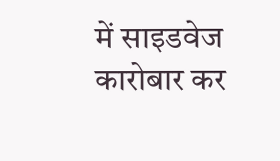में साइडवेज कारोबार कर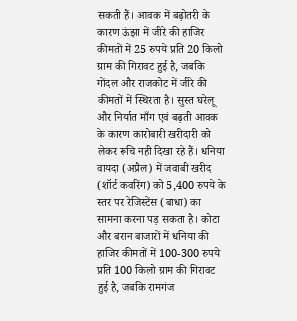सकती हैं। आवक में बढ़ोतरी के कारण ऊंझा में जीरे की हाजिर कीमतों में 25 रुपये प्रति 20 किलो ग्राम की गिरावट हुई है, जबकि गोंदल और राजकोट में जीरे की कीमतों में स्थिरता है। सुस्त घरेलू और निर्यात माँग एवं बढ़ती आवक के कारण कारोबारी खरीदारी को लेकर रूचि नही दिखा रहे हैं। धनिया वायदा (अप्रैल) में जवाबी खरीद (शॉर्ट कवरिंग) को 5,400 रुपये के स्तर पर रेजिस्टेंस (बाधा) का सामना करना पड़ सकता है। कोटा और बरान बाजारों में धनिया की हाजिर कीमतों में 100-300 रुपये प्रति 100 किलो ग्राम की गिरावट हुई है, जबकि रामगंज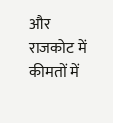और राजकोट में कीमतों में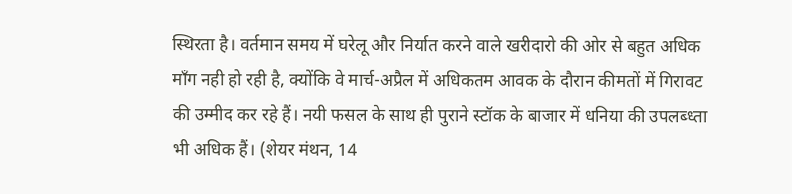स्थिरता है। वर्तमान समय में घरेलू और निर्यात करने वाले खरीदारो की ओर से बहुत अधिक माँग नही हो रही है, क्योंकि वे मार्च-अप्रैल में अधिकतम आवक के दौरान कीमतों में गिरावट की उम्मीद कर रहे हैं। नयी फसल के साथ ही पुराने स्टॉक के बाजार में धनिया की उपलब्ध्ता भी अधिक हैं। (शेयर मंथन, 14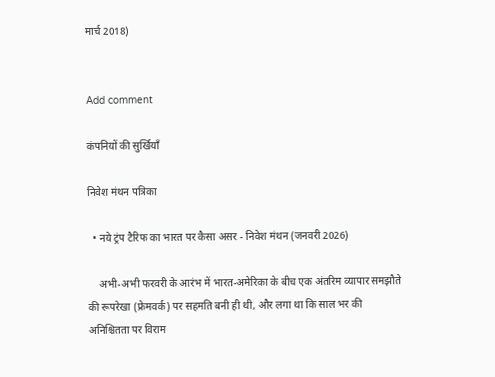मार्च 2018)


Add comment

कंपनियों की सुर्खियाँ

निवेश मंथन पत्रिका

  • नये ट्रंप टैरिफ का भारत पर कैसा असर - निवेश मंथन (जनवरी 2026)

    अभी-अभी फरवरी के आरंभ में भारत-अमेरिका के बीच एक अंतरिम व्यापार समझौते की रूपरेखा (फ्रेमवर्क) पर सहमति बनी ही थी, और लगा था कि साल भर की अनिश्चितता पर विराम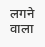लगने वाला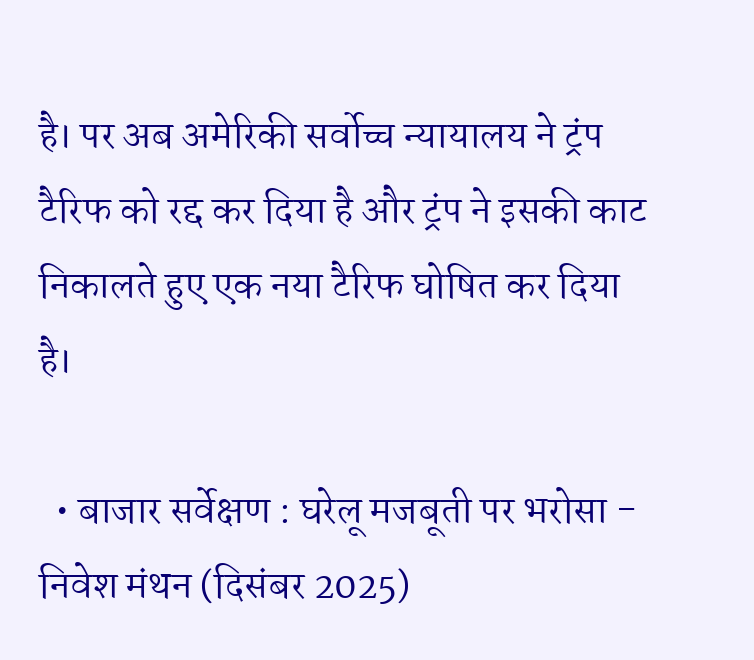है। पर अब अमेरिकी सर्वोच्च न्यायालय ने ट्रंप टैरिफ को रद्द कर दिया है और ट्रंप ने इसकी काट निकालते हुए एक नया टैरिफ घोषित कर दिया है।

  • बाजार सर्वेक्षण : घरेलू मजबूती पर भरोसा - निवेश मंथन (दिसंबर 2025)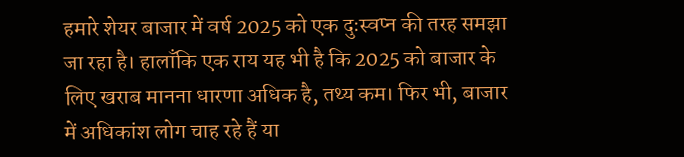हमारे शेयर बाजार में वर्ष 2025 को एक दुःस्वप्न की तरह समझा जा रहा है। हालाँकि एक राय यह भी है कि 2025 को बाजार के लिए खराब मानना धारणा अधिक है, तथ्य कम। फिर भी, बाजार में अधिकांश लोग चाह रहे हैं या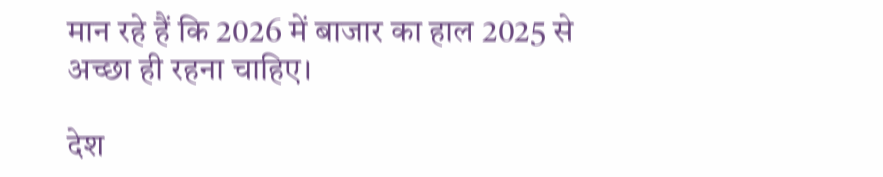मान रहे हैं कि 2026 में बाजार का हाल 2025 से अच्छा ही रहना चाहिए।

देश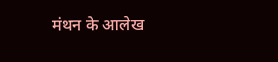मंथन के आलेख